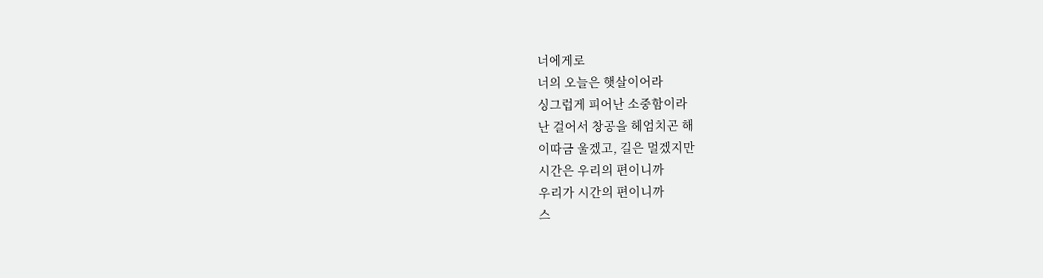너에게로
너의 오늘은 햇살이어라
싱그럽게 피어난 소중함이라
난 걸어서 창공을 헤엄치곤 해
이따금 울겠고, 길은 멀겠지만
시간은 우리의 편이니까
우리가 시간의 편이니까
스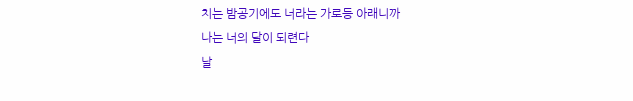치는 밤공기에도 너라는 가로등 아래니까
나는 너의 달이 되련다
날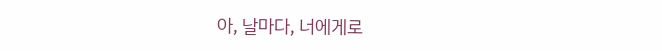아, 날마다, 너에게로